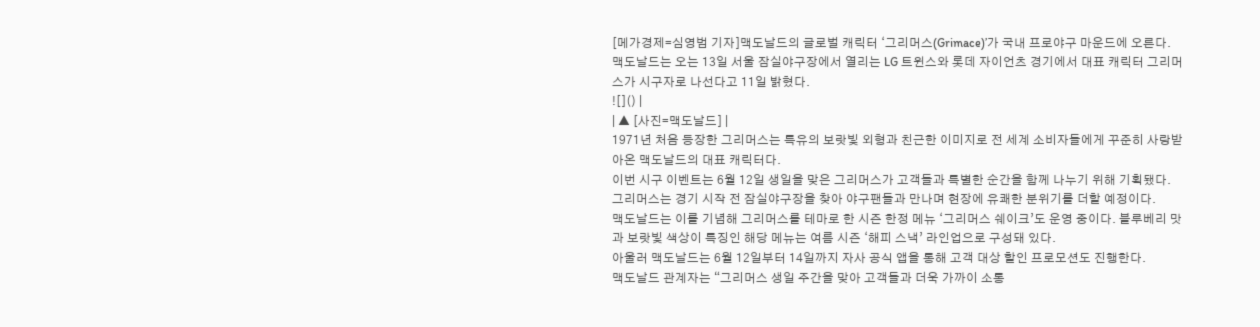[메가경제=심영범 기자]맥도날드의 글로벌 캐릭터 ‘그리머스(Grimace)’가 국내 프로야구 마운드에 오른다.
맥도날드는 오는 13일 서울 잠실야구장에서 열리는 LG 트윈스와 롯데 자이언츠 경기에서 대표 캐릭터 그리머스가 시구자로 나선다고 11일 밝혔다.
![]() |
| ▲ [사진=맥도날드] |
1971년 처음 등장한 그리머스는 특유의 보랏빛 외형과 친근한 이미지로 전 세계 소비자들에게 꾸준히 사랑받아온 맥도날드의 대표 캐릭터다.
이번 시구 이벤트는 6월 12일 생일을 맞은 그리머스가 고객들과 특별한 순간을 함께 나누기 위해 기획됐다. 그리머스는 경기 시작 전 잠실야구장을 찾아 야구팬들과 만나며 현장에 유쾌한 분위기를 더할 예정이다.
맥도날드는 이를 기념해 그리머스를 테마로 한 시즌 한정 메뉴 ‘그리머스 쉐이크’도 운영 중이다. 블루베리 맛과 보랏빛 색상이 특징인 해당 메뉴는 여름 시즌 ‘해피 스낵’ 라인업으로 구성돼 있다.
아울러 맥도날드는 6월 12일부터 14일까지 자사 공식 앱을 통해 고객 대상 할인 프로모션도 진행한다.
맥도날드 관계자는 “그리머스 생일 주간을 맞아 고객들과 더욱 가까이 소통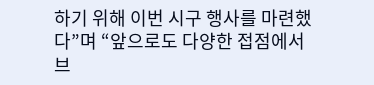하기 위해 이번 시구 행사를 마련했다”며 “앞으로도 다양한 접점에서 브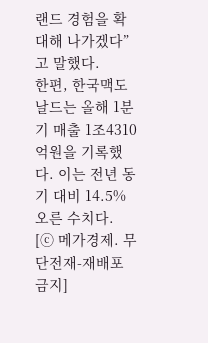랜드 경험을 확대해 나가겠다”고 말했다.
한편, 한국맥도날드는 올해 1분기 매출 1조4310억원을 기록했다. 이는 전년 동기 대비 14.5% 오른 수치다.
[ⓒ 메가경제. 무단전재-재배포 금지]